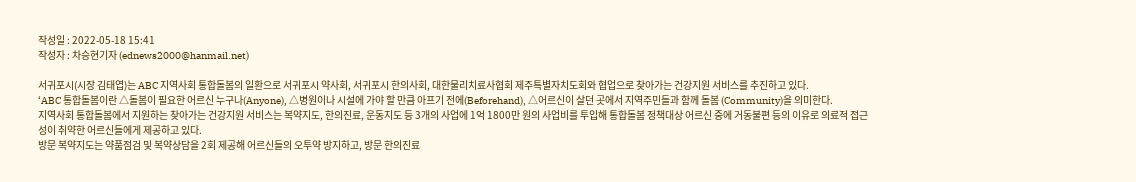작성일 : 2022-05-18 15:41
작성자 : 차승현기자 (ednews2000@hanmail.net)

서귀포시(시장 김태엽)는 ABC 지역사회 통합돌봄의 일환으로 서귀포시 약사회, 서귀포시 한의사회, 대한물리치료사협회 제주특별자치도회와 협업으로 찾아가는 건강지원 서비스를 추진하고 있다.
‘ABC 통합돌봄이란 △돌봄이 필요한 어르신 누구나(Anyone), △병원이나 시설에 가야 할 만큼 아프기 전에(Beforehand), △어르신이 살던 곳에서 지역주민들과 함께 돌봄 (Community)을 의미한다.
지역사회 통합돌봄에서 지원하는 찾아가는 건강지원 서비스는 복약지도, 한의진료, 운동지도 등 3개의 사업에 1억 1800만 원의 사업비를 투입해 통합돌봄 정책대상 어르신 중에 거동불편 등의 이유로 의료적 접근성이 취약한 어르신들에게 제공하고 있다.
방문 복약지도는 약품점검 및 복약상담을 2회 제공해 어르신들의 오투약 방지하고, 방문 한의진료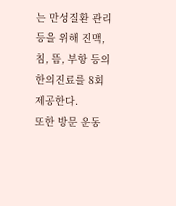는 만성질환 관리 등을 위해 진맥, 침, 뜸, 부항 등의 한의진료를 8회 제공한다.
또한 방문 운동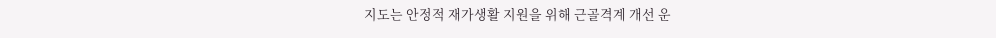지도는 안정적 재가생활 지원을 위해 근골격계 개선 운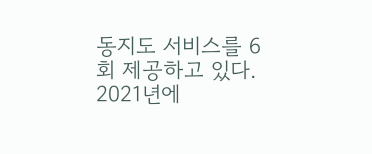동지도 서비스를 6회 제공하고 있다.
2021년에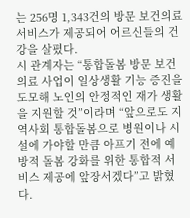는 256명 1,343건의 방문 보건의료서비스가 제공되어 어르신들의 건강을 살폈다.
시 관계자는 “통합돌봄 방문 보건의료 사업이 일상생활 기능 증진을 도모해 노인의 안정적인 재가 생활을 지원할 것”이라며 “앞으로도 지역사회 통합돌봄으로 병원이나 시설에 가야할 만큼 아프기 전에 예방적 돌봄 강화를 위한 통합적 서비스 제공에 앞장서겠다”고 밝혔다.